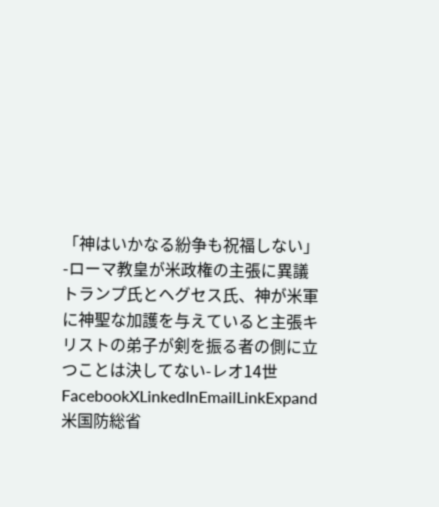「神はいかなる紛争も祝福しない」-ローマ教皇が米政権の主張に異議トランプ氏とヘグセス氏、神が米軍に神聖な加護を与えていると主張キリストの弟子が剣を振る者の側に立つことは決してない-レオ14世FacebookXLinkedInEmailLinkExpand米国防総省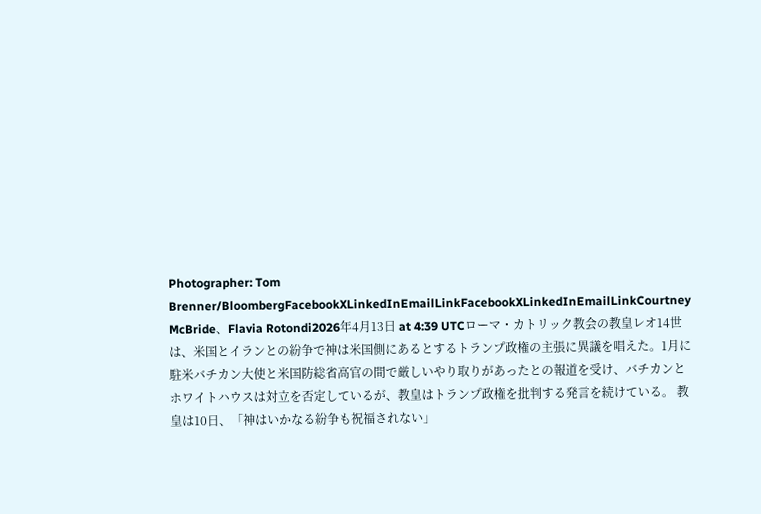Photographer: Tom Brenner/BloombergFacebookXLinkedInEmailLinkFacebookXLinkedInEmailLinkCourtney McBride、Flavia Rotondi2026年4月13日 at 4:39 UTCローマ・カトリック教会の教皇レオ14世は、米国とイランとの紛争で神は米国側にあるとするトランプ政権の主張に異議を唱えた。1月に駐米バチカン大使と米国防総省高官の間で厳しいやり取りがあったとの報道を受け、バチカンとホワイトハウスは対立を否定しているが、教皇はトランプ政権を批判する発言を続けている。 教皇は10日、「神はいかなる紛争も祝福されない」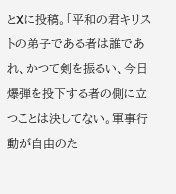とXに投稿。「平和の君キリストの弟子である者は誰であれ、かつて剣を振るい、今日爆弾を投下する者の側に立つことは決してない。軍事行動が自由のた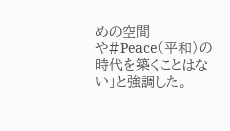めの空間や#Peace(平和)の時代を築くことはない」と強調した。